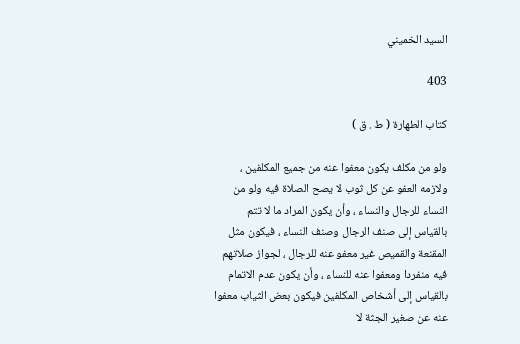السيد الخميني

403

كتاب الطهارة ( ط . ق )

ولو من مكلف يكون معفوا عنه من جميع المكلفين ، ولازمه العفو عن كل ثوب لا يصح الصلاة فيه ولو من النساء للرجال والنساء ، وأن يكون المراد ما لا تتم بالقياس إلى صنف الرجال وصنف النساء ، فيكون مثل المقنعة والقميص غير معفو عنه للرجال ، لجواز صلاتهم فيه منفردا ومعفوا عنه للنساء ، وأن يكون عدم الاتمام بالقياس إلى أشخاص المكلفين فيكون بعض الثياب معفوا عنه عن صغير الجثة لا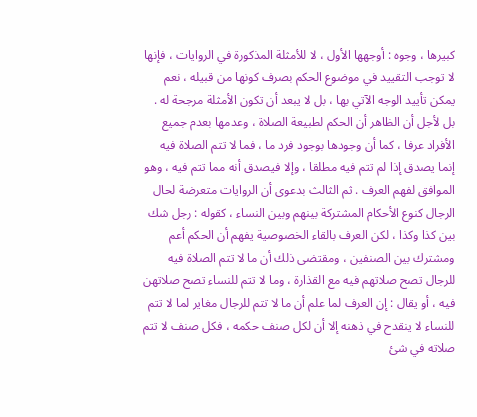كبيرها ، وجوه : أوجهها الأول ، لا للأمثلة المذكورة في الروايات ، فإنها لا توجب التقييد في موضوع الحكم بصرف كونها من قبيله ، نعم يمكن تأييد الوجه الآتي بها ، بل لا يبعد أن تكون الأمثلة مرجحة له . بل لأجل أن الظاهر أن الحكم لطبيعة الصلاة ، وعدمها بعدم جميع الأفراد عرفا ، كما أن وجودها بوجود فرد ما ، فما لا تتم الصلاة فيه إنما يصدق إذا لم تتم فيه مطلقا ، وإلا فيصدق أنه مما تتم فيه ، وهو الموافق لفهم العرف . ثم الثالث بدعوى أن الروايات متعرضة لحال الرجال كنوع الأحكام المشتركة بينهم وبين النساء ، كقوله : رجل شك بين كذا وكذا ، لكن العرف بالقاء الخصوصية يفهم أن الحكم أعم ومشترك بين الصنفين ، ومقتضى ذلك أن ما لا تتم الصلاة فيه للرجال تصح صلاتهم فيه مع القذارة ، وما لا تتم للنساء تصح صلاتهن فيه ، أو يقال : إن العرف لما علم أن ما لا تتم للرجال مغاير لما لا تتم للنساء لا ينقدح في ذهنه إلا أن لكل صنف حكمه ، فكل صنف لا تتم صلاته في شئ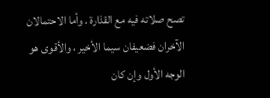تصح صلاته فيه مع القذارة . وأما الاحتمالان الآخران فضعيفان سيما الأخير ، والأقوى هو الوجه الأول وإن كان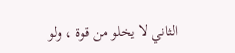الثاني لا يخلو من قوة ، ولو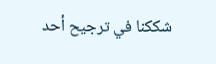شككنا في ترجيح أحد